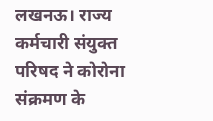लखनऊ। राज्य कर्मचारी संयुक्त परिषद ने कोरोना संक्रमण के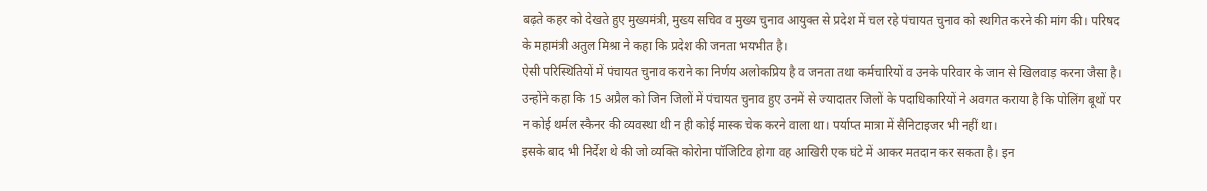बढ़ते कहर को देखते हुए मुख्यमंत्री, मुख्य सचिव व मुख्य चुनाव आयुक्त से प्रदेश में चल रहे पंचायत चुनाव को स्थगित करने की मांग की। परिषद के महामंत्री अतुल मिश्रा ने कहा कि प्रदेश की जनता भयभीत है।
ऐसी परिस्थितियों में पंचायत चुनाव कराने का निर्णय अलोकप्रिय है व जनता तथा कर्मचारियों व उनके परिवार के जान से खिलवाड़ करना जैसा है।
उन्होंने कहा कि 15 अप्रैल को जिन जिलों में पंचायत चुनाव हुए उनमें से ज्यादातर जिलों के पदाधिकारियों ने अवगत कराया है कि पोलिंग बूथों पर न कोई थर्मल स्कैनर की व्यवस्था थी न ही कोई मास्क चेक करने वाला था। पर्याप्त मात्रा में सैनिटाइजर भी नहीं था।
इसके बाद भी निर्देश थे की जो व्यक्ति कोरोना पॉजिटिव होगा वह आखिरी एक घंटे में आकर मतदान कर सकता है। इन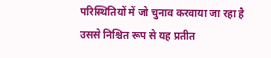परिस्थितियों में जो चुनाव करवाया जा रहा है उससे निश्चित रूप से यह प्रतीत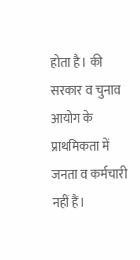होता है। की सरकार व चुनाव आयोग के प्राथमिकता में जनता व कर्मचारी नहीं हैं।